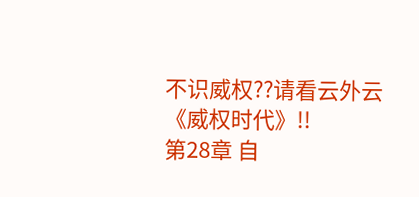不识威权??请看云外云《威权时代》!!
第28章 自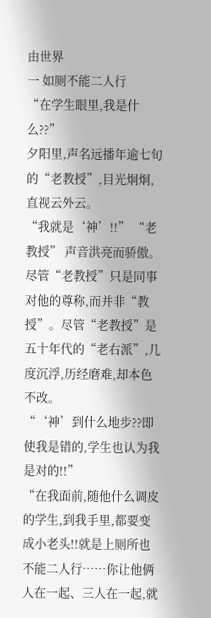由世界
一 如厕不能二人行
“在学生眼里,我是什么??”
夕阳里,声名远播年逾七旬的“老教授”,目光炯炯,直视云外云。
“我就是‘神’!!” “老教授” 声音洪亮而骄傲。
尽管“老教授”只是同事对他的尊称,而并非“教授”。尽管“老教授”是五十年代的“老右派”,几度沉浮,历经磨难,却本色不改。
“‘神’到什么地步??即使我是错的,学生也认为我是对的!!”
“在我面前,随他什么调皮的学生,到我手里,都要变成小老头!!就是上厕所也不能二人行……你让他俩人在一起、三人在一起,就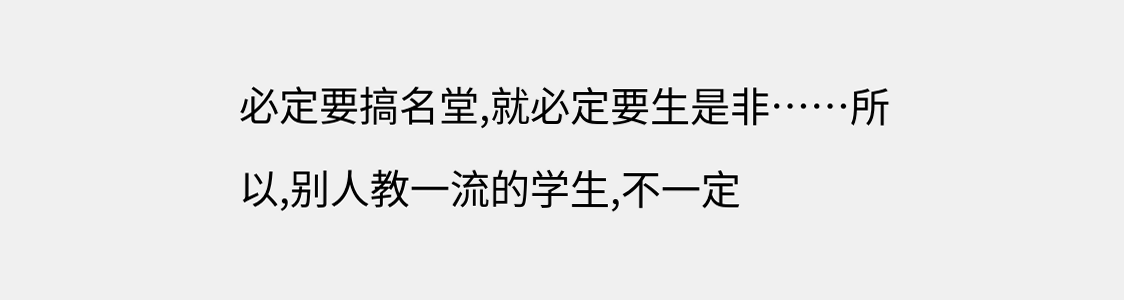必定要搞名堂,就必定要生是非……所以,别人教一流的学生,不一定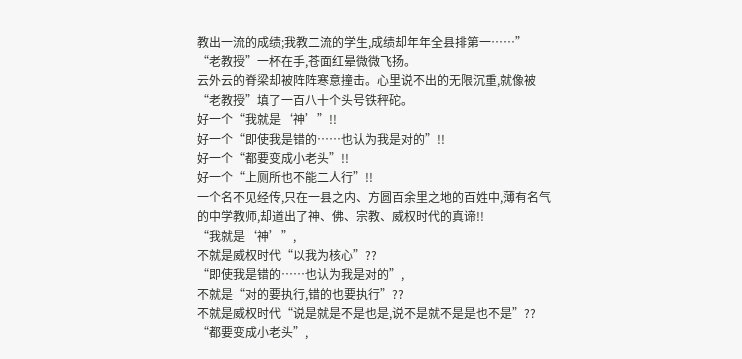教出一流的成绩;我教二流的学生,成绩却年年全县排第一……”
“老教授”一杯在手,苍面红晕微微飞扬。
云外云的脊梁却被阵阵寒意撞击。心里说不出的无限沉重,就像被“老教授”填了一百八十个头号铁秤砣。
好一个“我就是‘神’”!!
好一个“即使我是错的……也认为我是对的”!!
好一个“都要变成小老头”!!
好一个“上厕所也不能二人行”!!
一个名不见经传,只在一县之内、方圆百余里之地的百姓中,薄有名气的中学教师,却道出了神、佛、宗教、威权时代的真谛!!
“我就是‘神’”,
不就是威权时代“以我为核心”??
“即使我是错的……也认为我是对的”,
不就是“对的要执行,错的也要执行”??
不就是威权时代“说是就是不是也是,说不是就不是是也不是”??
“都要变成小老头”,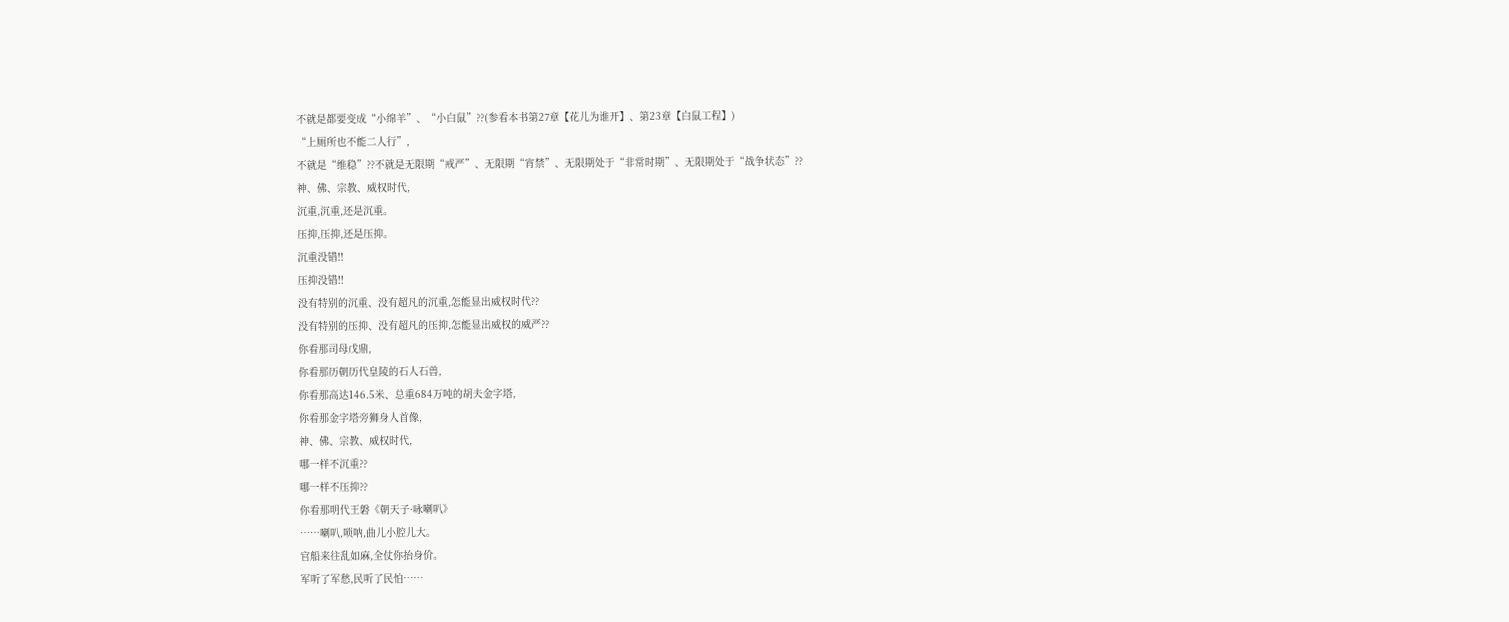不就是都要变成“小绵羊”、“小白鼠”??(参看本书第27章【花儿为谁开】、第23章【白鼠工程】)
“上厕所也不能二人行”,
不就是“维稳”??不就是无限期“戒严”、无限期“宵禁”、无限期处于“非常时期”、无限期处于“战争状态”??
神、佛、宗教、威权时代,
沉重,沉重,还是沉重。
压抑,压抑,还是压抑。
沉重没错!!
压抑没错!!
没有特别的沉重、没有超凡的沉重,怎能显出威权时代??
没有特别的压抑、没有超凡的压抑,怎能显出威权的威严??
你看那司母戊鼎,
你看那历朝历代皇陵的石人石兽,
你看那高达146.5米、总重684万吨的胡夫金字塔,
你看那金字塔旁狮身人首像,
神、佛、宗教、威权时代,
哪一样不沉重??
哪一样不压抑??
你看那明代王磐《朝天子·咏喇叭》
……喇叭,唢呐,曲儿小腔儿大。
官船来往乱如麻,全仗你抬身价。
军听了军愁,民听了民怕……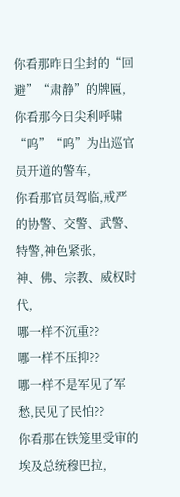你看那昨日尘封的“回避”“肃静”的牌匾,
你看那今日尖利呼啸 “呜”“呜”为出巡官员开道的警车,
你看那官员驾临,戒严的协警、交警、武警、特警,神色紧张,
神、佛、宗教、威权时代,
哪一样不沉重??
哪一样不压抑??
哪一样不是军见了军愁,民见了民怕??
你看那在铁笼里受审的埃及总统穆巴拉,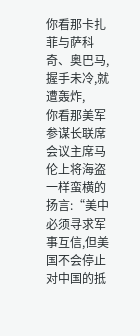你看那卡扎菲与萨科奇、奥巴马,握手未冷,就遭轰炸,
你看那美军参谋长联席会议主席马伦上将海盗一样蛮横的扬言:“美中必须寻求军事互信,但美国不会停止对中国的抵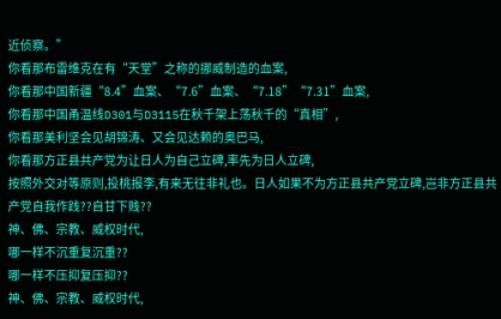近侦察。”
你看那布雷维克在有“天堂”之称的挪威制造的血案,
你看那中国新疆“8.4”血案、“7.6”血案、“7.18”“7.31”血案,
你看那中国甬温线D301与D3115在秋千架上荡秋千的“真相”,
你看那美利坚会见胡锦涛、又会见达赖的奥巴马,
你看那方正县共产党为让日人为自己立碑,率先为日人立碑,
按照外交对等原则,投桃报李,有来无往非礼也。日人如果不为方正县共产党立碑,岂非方正县共产党自我作践??自甘下贱??
神、佛、宗教、威权时代,
哪一样不沉重复沉重??
哪一样不压抑复压抑??
神、佛、宗教、威权时代,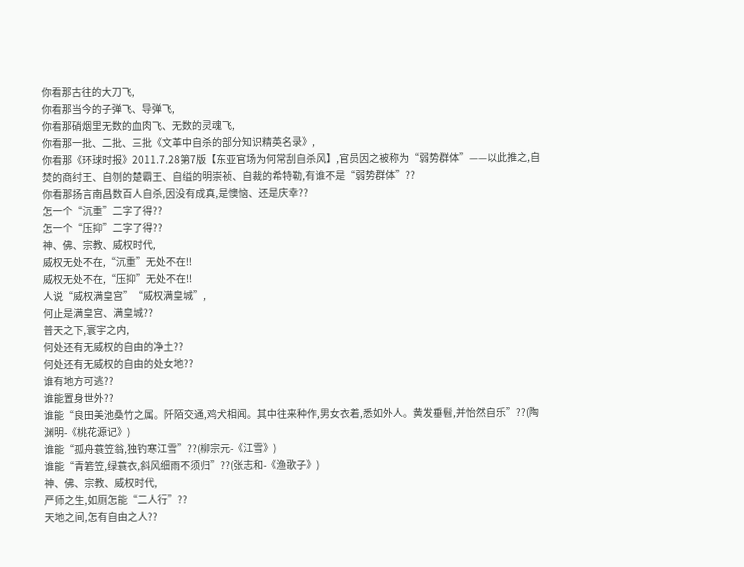你看那古往的大刀飞,
你看那当今的子弹飞、导弹飞,
你看那硝烟里无数的血肉飞、无数的灵魂飞,
你看那一批、二批、三批《文革中自杀的部分知识精英名录》,
你看那《环球时报》2011.7.28第7版【东亚官场为何常刮自杀风】,官员因之被称为“弱势群体”——以此推之,自焚的商纣王、自刎的楚霸王、自缢的明崇祯、自裁的希特勒,有谁不是“弱势群体”??
你看那扬言南昌数百人自杀,因没有成真,是懊恼、还是庆幸??
怎一个“沉重”二字了得??
怎一个“压抑”二字了得??
神、佛、宗教、威权时代,
威权无处不在,“沉重”无处不在!!
威权无处不在,“压抑”无处不在!!
人说“威权满皇宫”“威权满皇城”,
何止是满皇宫、满皇城??
普天之下,寰宇之内,
何处还有无威权的自由的净土??
何处还有无威权的自由的处女地??
谁有地方可逃??
谁能置身世外??
谁能“良田美池桑竹之属。阡陌交通,鸡犬相闻。其中往来种作,男女衣着,悉如外人。黄发垂髫,并怡然自乐”??(陶渊明-《桃花源记》)
谁能“孤舟蓑笠翁,独钓寒江雪”??(柳宗元-《江雪》)
谁能“青箬笠,绿蓑衣,斜风细雨不须归”??(张志和-《渔歌子》)
神、佛、宗教、威权时代,
严师之生,如厕怎能“二人行”??
天地之间,怎有自由之人??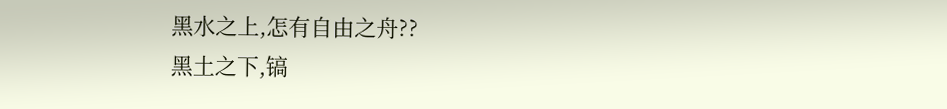黑水之上,怎有自由之舟??
黑土之下,镐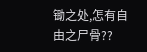锄之处,怎有自由之尸骨??